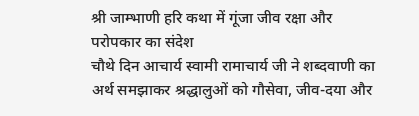श्री जाम्भाणी हरि कथा में गूंजा जीव रक्षा और परोपकार का संदेश
चौथे दिन आचार्य स्वामी रामाचार्य जी ने शब्दवाणी का अर्थ समझाकर श्रद्धालुओं को गौसेवा, जीव-दया और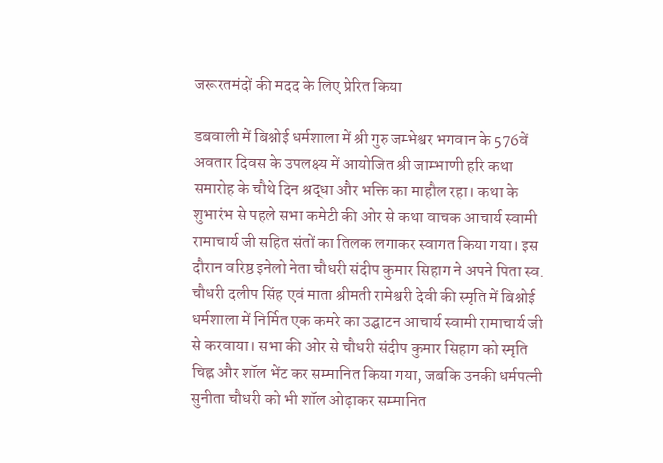जरूरतमंदों की मदद के लिए प्रेरित किया

डबवाली में बिश्नोई धर्मशाला में श्री गुरु जम्भेश्वर भगवान के 576वें अवतार दिवस के उपलक्ष्य में आयोजित श्री जाम्भाणी हरि कथा समारोह के चौथे दिन श्रद्धा और भक्ति का माहौल रहा। कथा के शुभारंभ से पहले सभा कमेटी की ओर से कथा वाचक आचार्य स्वामी रामाचार्य जी सहित संतों का तिलक लगाकर स्वागत किया गया। इस दौरान वरिष्ठ इनेलो नेता चौधरी संदीप कुमार सिहाग ने अपने पिता स्व. चौधरी दलीप सिंह एवं माता श्रीमती रामेश्वरी देवी की स्मृति में बिश्नोई धर्मशाला में निर्मित एक कमरे का उद्घाटन आचार्य स्वामी रामाचार्य जी से करवाया। सभा की ओर से चौधरी संदीप कुमार सिहाग को स्मृति चिह्न और शॉल भेंट कर सम्मानित किया गया, जबकि उनकी धर्मपत्नी सुनीता चौधरी को भी शॉल ओढ़ाकर सम्मानित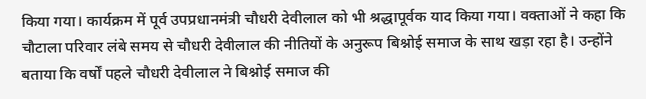किया गया। कार्यक्रम में पूर्व उपप्रधानमंत्री चौधरी देवीलाल को भी श्रद्धापूर्वक याद किया गया। वक्ताओं ने कहा कि चौटाला परिवार लंबे समय से चौधरी देवीलाल की नीतियों के अनुरूप बिश्नोई समाज के साथ खड़ा रहा है। उन्होंने बताया कि वर्षों पहले चौधरी देवीलाल ने बिश्नोई समाज की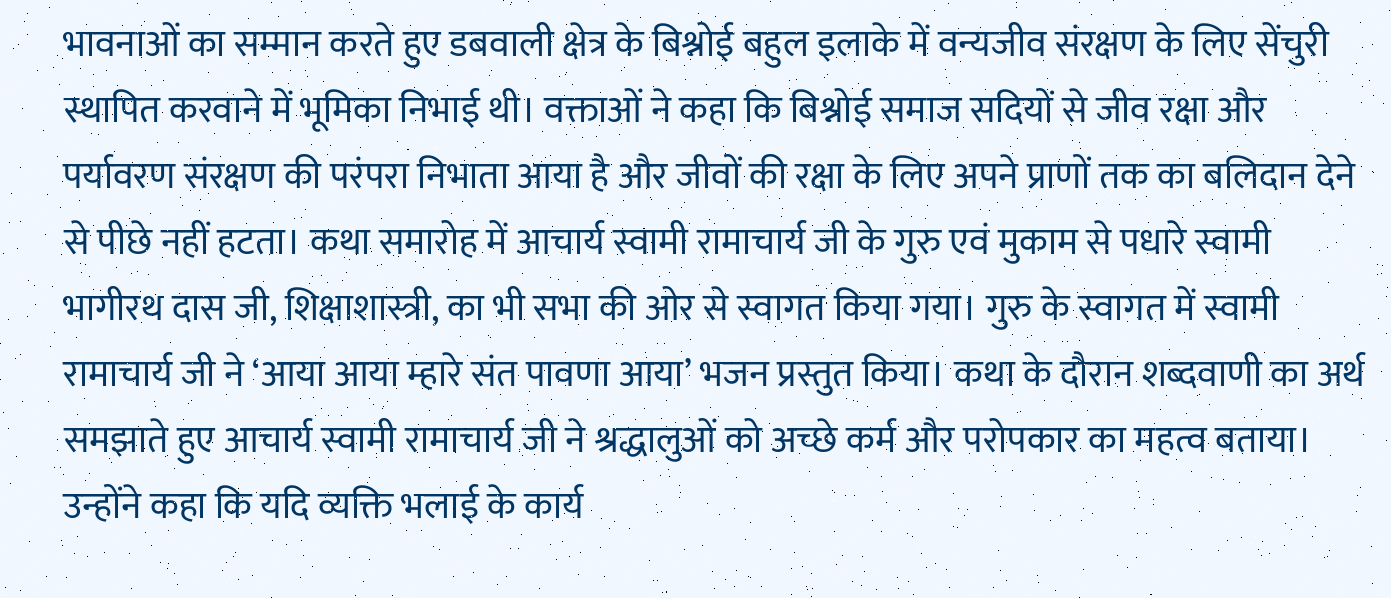भावनाओं का सम्मान करते हुए डबवाली क्षेत्र के बिश्नोई बहुल इलाके में वन्यजीव संरक्षण के लिए सेंचुरी स्थापित करवाने में भूमिका निभाई थी। वक्ताओं ने कहा कि बिश्नोई समाज सदियों से जीव रक्षा और पर्यावरण संरक्षण की परंपरा निभाता आया है और जीवों की रक्षा के लिए अपने प्राणों तक का बलिदान देने से पीछे नहीं हटता। कथा समारोह में आचार्य स्वामी रामाचार्य जी के गुरु एवं मुकाम से पधारे स्वामी भागीरथ दास जी, शिक्षाशास्त्री, का भी सभा की ओर से स्वागत किया गया। गुरु के स्वागत में स्वामी रामाचार्य जी ने ‘आया आया म्हारे संत पावणा आया’ भजन प्रस्तुत किया। कथा के दौरान शब्दवाणी का अर्थ समझाते हुए आचार्य स्वामी रामाचार्य जी ने श्रद्धालुओं को अच्छे कर्म और परोपकार का महत्व बताया। उन्होंने कहा कि यदि व्यक्ति भलाई के कार्य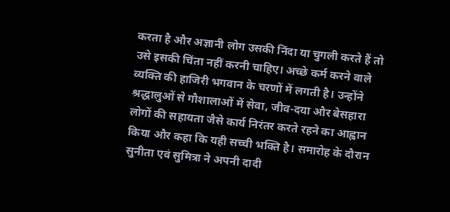करता है और अज्ञानी लोग उसकी निंदा या चुगली करते हैं तो उसे इसकी चिंता नहीं करनी चाहिए। अच्छे कर्म करने वाले व्यक्ति की हाजिरी भगवान के चरणों में लगती है। उन्होंने श्रद्धालुओं से गौशालाओं में सेवा, जीव-दया और बेसहारा लोगों की सहायता जैसे कार्य निरंतर करते रहने का आह्वान किया और कहा कि यही सच्ची भक्ति है। समारोह के दौरान सुनीता एवं सुमित्रा ने अपनी दादी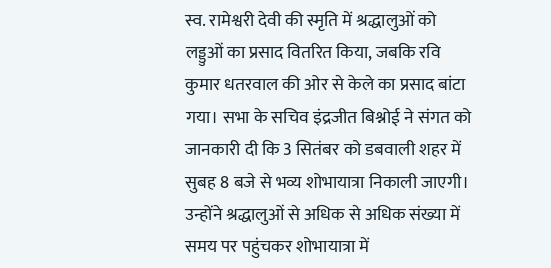स्व. रामेश्वरी देवी की स्मृति में श्रद्धालुओं को लड्डुओं का प्रसाद वितरित किया, जबकि रवि कुमार धतरवाल की ओर से केले का प्रसाद बांटा गया। सभा के सचिव इंद्रजीत बिश्नोई ने संगत को जानकारी दी कि 3 सितंबर को डबवाली शहर में सुबह 8 बजे से भव्य शोभायात्रा निकाली जाएगी। उन्होंने श्रद्धालुओं से अधिक से अधिक संख्या में समय पर पहुंचकर शोभायात्रा में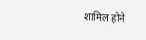शामिल होने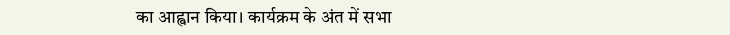का आह्वान किया। कार्यक्रम के अंत में सभा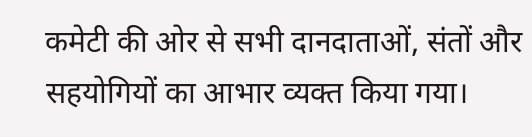कमेटी की ओर से सभी दानदाताओं, संतों और सहयोगियों का आभार व्यक्त किया गया।